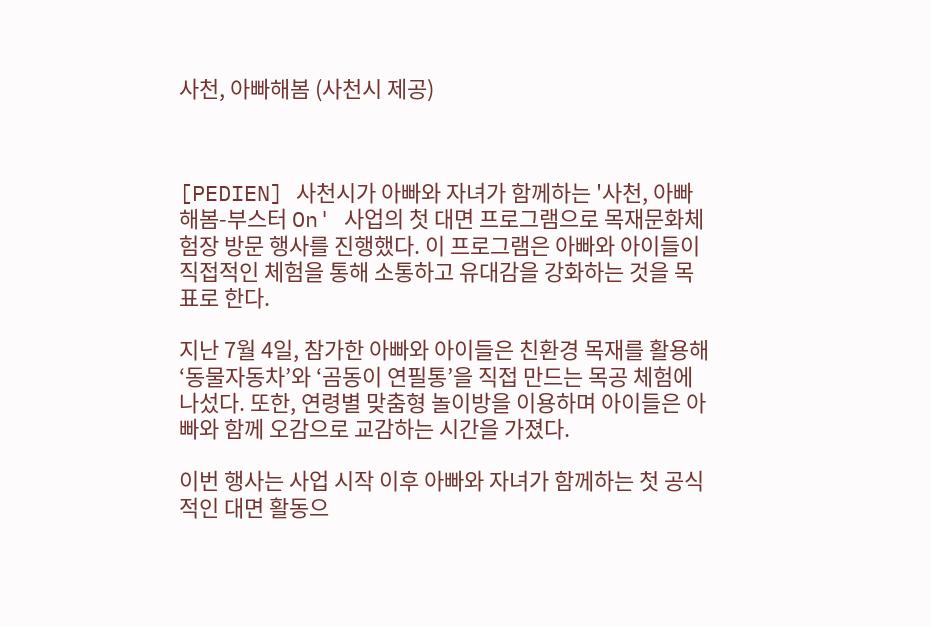사천, 아빠해봄 (사천시 제공)



[PEDIEN] 사천시가 아빠와 자녀가 함께하는 '사천, 아빠해봄-부스터 On' 사업의 첫 대면 프로그램으로 목재문화체험장 방문 행사를 진행했다. 이 프로그램은 아빠와 아이들이 직접적인 체험을 통해 소통하고 유대감을 강화하는 것을 목표로 한다.

지난 7월 4일, 참가한 아빠와 아이들은 친환경 목재를 활용해 ‘동물자동차’와 ‘곰동이 연필통’을 직접 만드는 목공 체험에 나섰다. 또한, 연령별 맞춤형 놀이방을 이용하며 아이들은 아빠와 함께 오감으로 교감하는 시간을 가졌다.

이번 행사는 사업 시작 이후 아빠와 자녀가 함께하는 첫 공식적인 대면 활동으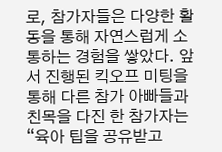로, 참가자들은 다양한 활동을 통해 자연스럽게 소통하는 경험을 쌓았다. 앞서 진행된 킥오프 미팅을 통해 다른 참가 아빠들과 친목을 다진 한 참가자는 “육아 팁을 공유받고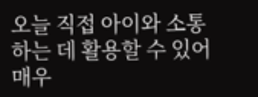오늘 직접 아이와 소통하는 데 활용할 수 있어 매우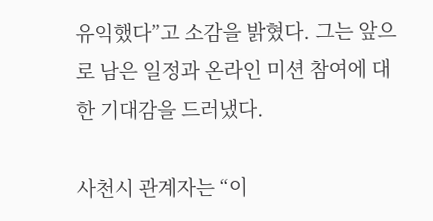유익했다”고 소감을 밝혔다. 그는 앞으로 남은 일정과 온라인 미션 참여에 대한 기대감을 드러냈다.

사천시 관계자는 “이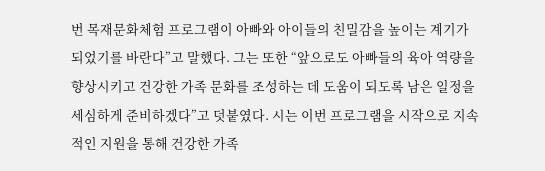번 목재문화체험 프로그램이 아빠와 아이들의 친밀감을 높이는 계기가 되었기를 바란다”고 말했다. 그는 또한 “앞으로도 아빠들의 육아 역량을 향상시키고 건강한 가족 문화를 조성하는 데 도움이 되도록 남은 일정을 세심하게 준비하겠다”고 덧붙였다. 시는 이번 프로그램을 시작으로 지속적인 지원을 통해 건강한 가족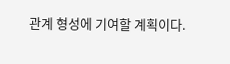관계 형성에 기여할 계획이다.